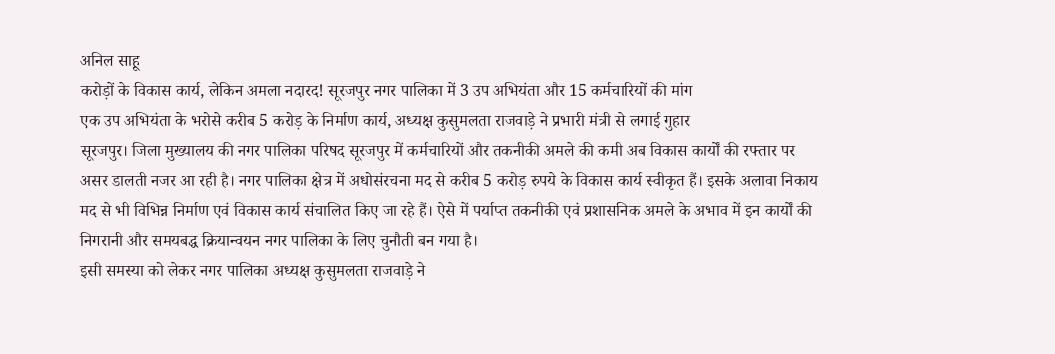अनिल साहू
करोड़ों के विकास कार्य, लेकिन अमला नदारद! सूरजपुर नगर पालिका में 3 उप अभियंता और 15 कर्मचारियों की मांग
एक उप अभियंता के भरोसे करीब 5 करोड़ के निर्माण कार्य, अध्यक्ष कुसुमलता राजवाड़े ने प्रभारी मंत्री से लगाई गुहार
सूरजपुर। जिला मुख्यालय की नगर पालिका परिषद सूरजपुर में कर्मचारियों और तकनीकी अमले की कमी अब विकास कार्यों की रफ्तार पर असर डालती नजर आ रही है। नगर पालिका क्षेत्र में अधोसंरचना मद से करीब 5 करोड़ रुपये के विकास कार्य स्वीकृत हैं। इसके अलावा निकाय मद से भी विभिन्न निर्माण एवं विकास कार्य संचालित किए जा रहे हैं। ऐसे में पर्याप्त तकनीकी एवं प्रशासनिक अमले के अभाव में इन कार्यों की निगरानी और समयबद्ध क्रियान्वयन नगर पालिका के लिए चुनौती बन गया है।
इसी समस्या को लेकर नगर पालिका अध्यक्ष कुसुमलता राजवाड़े ने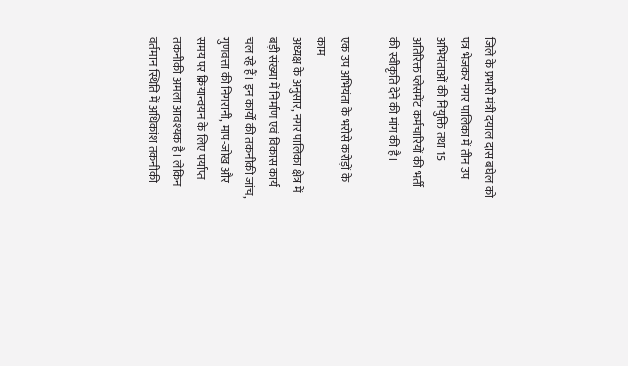जिले के प्रभारी मंत्री दयाल दास बघेल को पत्र भेजकर नगर पालिका में तीन उप अभियंताओं की नियुक्ति तथा 15 अतिरिक्त प्लेसमेंट कर्मचारियों की भर्ती की स्वीकृति देने की मांग की है।

एक उप अभियंता के भरोसे करोड़ों के काम
अध्यक्ष के अनुसार, नगर पालिका क्षेत्र में बड़ी संख्या में निर्माण एवं विकास कार्य चल रहे हैं। इन कार्यों की तकनीकी जांच, गुणवत्ता की निगरानी, माप-जोख और समय पर क्रियान्वयन के लिए पर्याप्त तकनीकी अमला आवश्यक है। लेकिन वर्तमान स्थिति में अधिकांश तकनीकी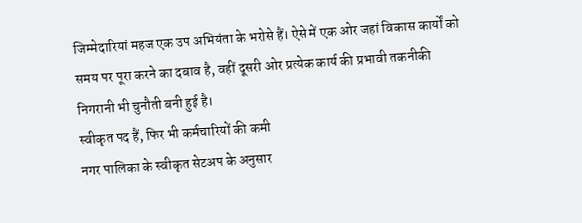जिम्मेदारियां महज एक उप अभियंता के भरोसे हैं। ऐसे में एक ओर जहां विकास कार्यों को समय पर पूरा करने का दबाव है, वहीं दूसरी ओर प्रत्येक कार्य की प्रभावी तकनीकी निगरानी भी चुनौती बनी हुई है।
स्वीकृत पद हैं, फिर भी कर्मचारियों की कमी
नगर पालिका के स्वीकृत सेटअप के अनुसार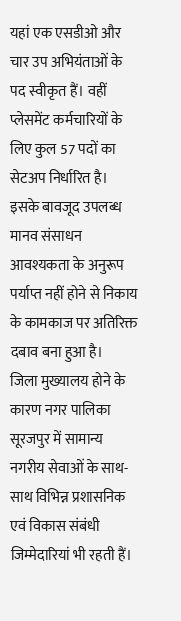यहां एक एसडीओ और चार उप अभियंताओं के पद स्वीकृत हैं। वहीं प्लेसमेंट कर्मचारियों के लिए कुल 57 पदों का सेटअप निर्धारित है। इसके बावजूद उपलब्ध मानव संसाधन आवश्यकता के अनुरूप पर्याप्त नहीं होने से निकाय के कामकाज पर अतिरिक्त दबाव बना हुआ है।
जिला मुख्यालय होने के कारण नगर पालिका सूरजपुर में सामान्य नगरीय सेवाओं के साथ-साथ विभिन्न प्रशासनिक एवं विकास संबंधी जिम्मेदारियां भी रहती हैं।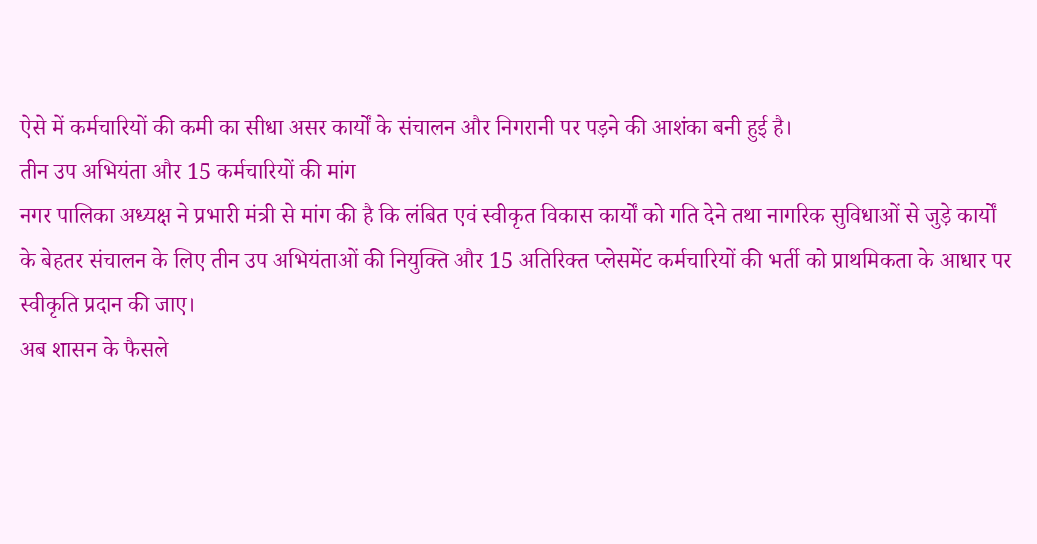ऐसे में कर्मचारियों की कमी का सीधा असर कार्यों के संचालन और निगरानी पर पड़ने की आशंका बनी हुई है।
तीन उप अभियंता और 15 कर्मचारियों की मांग
नगर पालिका अध्यक्ष ने प्रभारी मंत्री से मांग की है कि लंबित एवं स्वीकृत विकास कार्यों को गति देने तथा नागरिक सुविधाओं से जुड़े कार्यों के बेहतर संचालन के लिए तीन उप अभियंताओं की नियुक्ति और 15 अतिरिक्त प्लेसमेंट कर्मचारियों की भर्ती को प्राथमिकता के आधार पर स्वीकृति प्रदान की जाए।
अब शासन के फैसले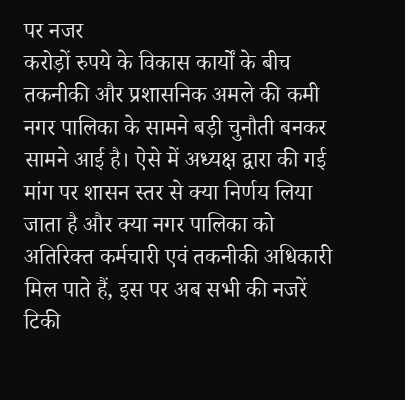पर नजर
करोड़ों रुपये के विकास कार्यों के बीच तकनीकी और प्रशासनिक अमले की कमी नगर पालिका के सामने बड़ी चुनौती बनकर सामने आई है। ऐसे में अध्यक्ष द्वारा की गई मांग पर शासन स्तर से क्या निर्णय लिया जाता है और क्या नगर पालिका को अतिरिक्त कर्मचारी एवं तकनीकी अधिकारी मिल पाते हैं, इस पर अब सभी की नजरें टिकी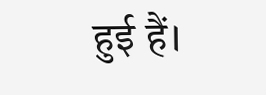हुई हैं।